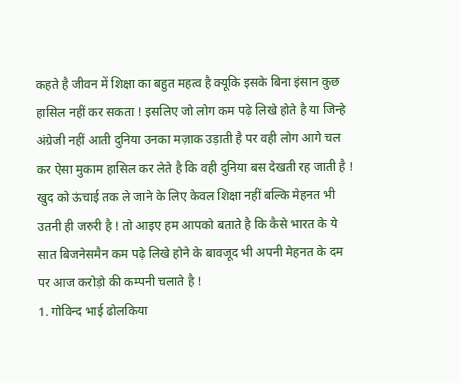कहते है जीवन में शिक्षा का बहुत महत्व है क्यूकि इसके बिना इंसान कुछ हासिल नहीं कर सकता ! इसलिए जो लोग कम पढ़े लिखे होते है या जिन्हे अंग्रेजी नहीं आती दुनिया उनका मज़ाक उड़ाती है पर वही लोग आगे चल कर ऐसा मुकाम हासिल कर लेते है कि वही दुनिया बस देखती रह जाती है ! खुद को ऊंचाई तक ले जाने के लिए केवल शिक्षा नहीं बल्कि मेहनत भी उतनी ही जरुरी है ! तो आइए हम आपको बताते है कि कैसे भारत के ये सात बिजनेसमैन कम पढ़े लिखे होने के बावजूद भी अपनी मेहनत के दम पर आज करोड़ो की कम्पनी चलाते है !
1. गोविन्द भाई ढोलकिया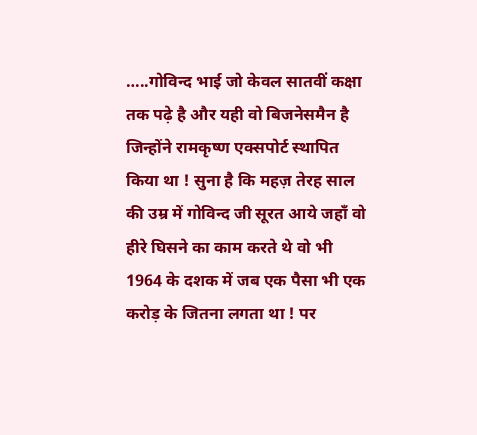…..गोविन्द भाई जो केवल सातवीं कक्षा तक पढ़े है और यही वो बिजनेसमैन है जिन्होंने रामकृष्ण एक्सपोर्ट स्थापित किया था ! सुना है कि महज़ तेरह साल की उम्र में गोविन्द जी सूरत आये जहाँ वो हीरे घिसने का काम करते थे वो भी 1964 के दशक में जब एक पैसा भी एक करोड़ के जितना लगता था ! पर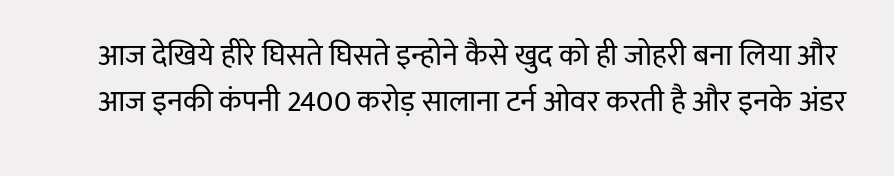आज देखिये हीरे घिसते घिसते इन्होने कैसे खुद को ही जोहरी बना लिया और आज इनकी कंपनी 2400 करोड़ सालाना टर्न ओवर करती है और इनके अंडर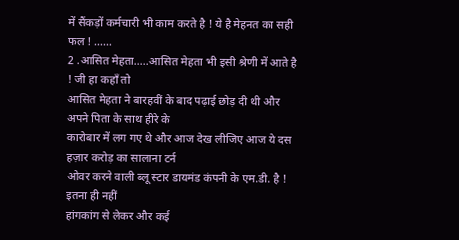में सैंकड़ों कर्मचारी भी काम करते है ! ये है मेहनत का सही फल ! ……
2 .आसित मेहता…..आसित मेहता भी इसी श्रेणी में आते है ! जी हा कहाँ तो
आसित मेहता ने बारहवीं के बाद पढ़ाई छोड़ दी थी और अपने पिता के साथ हीरे के
कारोबार में लग गए थे और आज देख लीजिए आज ये दस हज़ार करोड़ का सालाना टर्न
ओवर करने वाली ब्लू स्टार डायमंड कंपनी के एम.डी. है ! इतना ही नहीं
हांगकांग से लेकर और कई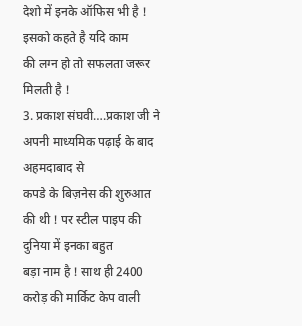देशो में इनके ऑफिस भी है ! इसको कहते है यदि काम
की लग्न हो तो सफलता जरूर मिलती है !
3. प्रकाश संघवी….प्रकाश जी ने अपनी माध्यमिक पढ़ाई के बाद अहमदाबाद से
कपडे के बिज़नेस की शुरुआत की थी ! पर स्टील पाइप की दुनिया में इनका बहुत
बड़ा नाम है ! साथ ही 2400 करोड़ की मार्किट केप वाली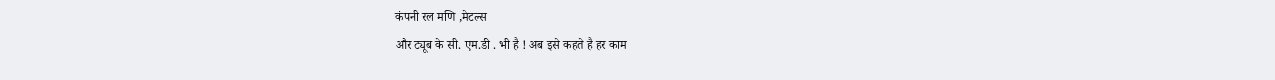कंपनी रल मणि ,मेटल्स
और ट्यूब के सी. एम.डी . भी है ! अब इसे कहते है हर काम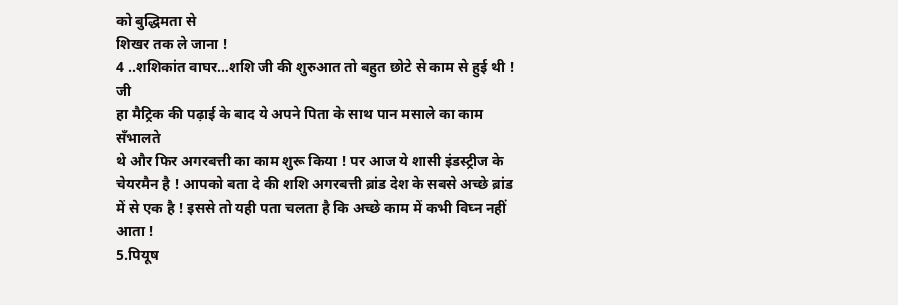को बुद्धिमता से
शिखर तक ले जाना !
4 ..शशिकांत वाघर…शशि जी की शुरुआत तो बहुत छोटे से काम से हुई थी ! जी
हा मैट्रिक की पढ़ाई के बाद ये अपने पिता के साथ पान मसाले का काम सँभालते
थे और फिर अगरबत्ती का काम शुरू किया ! पर आज ये शासी इंडस्ट्रीज के
चेयरमैन है ! आपको बता दे की शशि अगरबत्ती ब्रांड देश के सबसे अच्छे ब्रांड
में से एक है ! इससे तो यही पता चलता है कि अच्छे काम में कभी विघ्न नहीं
आता !
5.पियूष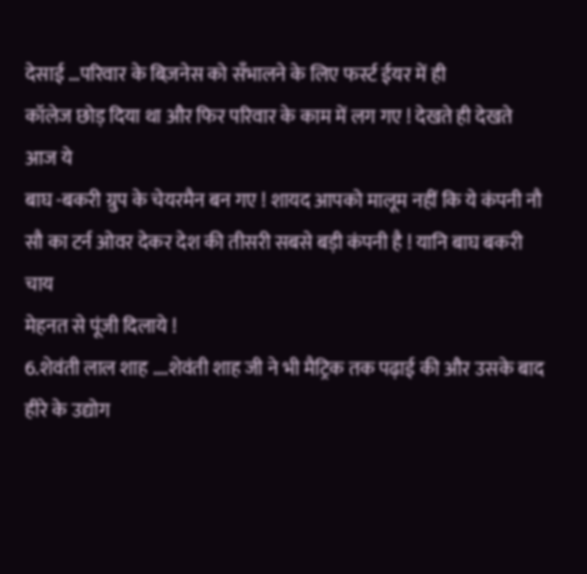देसाई …परिवार के बिज़नेस को सँभालने के लिए फर्स्ट ईयर में ही
कॉलेज छोड़ दिया था और फिर परिवार के काम में लग गए ! देखते ही देखते आज ये
बाघ -बकरी ग्रुप के चेयरमैन बन गए ! शायद आपको मालूम नहीं कि ये कंपनी नौ
सौ का टर्न ओवर देकर देश की तीसरी सबसे बड़ी कंपनी है ! यानि बाघ बकरी चाय
मेहनत से पूंजी दिलाये !
6.शेवंती लाल शाह ….शेवंती शाह जी ने भी मैट्रिक तक पढ़ाई की और उसके बाद
हीरे के उद्योग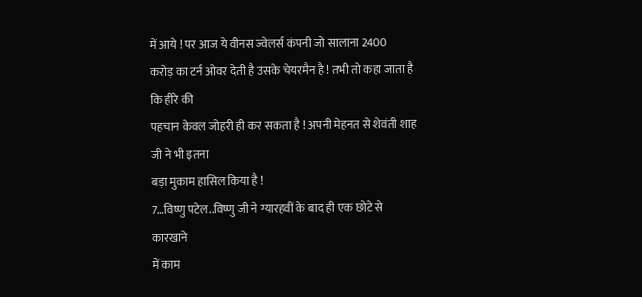में आये ! पर आज ये वीनस ज्वेलर्स कंपनी जो सालाना 2400
करोड़ का टर्न ओवर देती है उसके चेयरमैन है ! तभी तो कहा जाता है कि हीरे की
पहचान केवल जोहरी ही कर सकता है ! अपनी मेहनत से शेवंती शाह जी ने भी इतना
बड़ा मुकाम हासिल किया है !
7…विष्णु पटेल..विष्णु जी ने ग्यारहवीं के बाद ही एक छोटे से कारखाने
में काम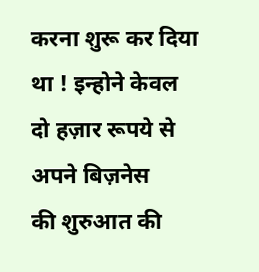करना शुरू कर दिया था ! इन्होने केवल दो हज़ार रूपये से अपने बिज़नेस
की शुरुआत की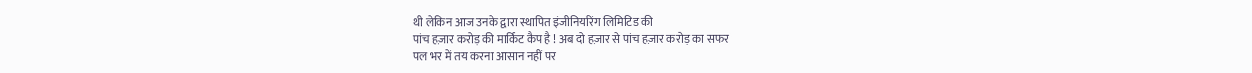थी लेकिन आज उनके द्वारा स्थापित इंजीनियरिंग लिमिटिड की
पांच हज़ार करोड़ की मार्किट कैप है ! अब दो हज़ार से पांच हज़ार करोड़ का सफर
पल भर में तय करना आसान नहीं पर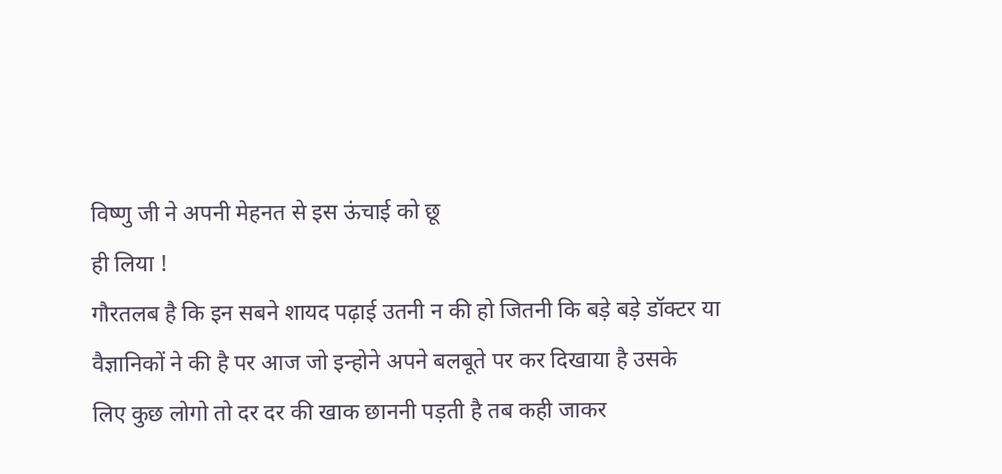विष्णु जी ने अपनी मेहनत से इस ऊंचाई को छू
ही लिया !
गौरतलब है कि इन सबने शायद पढ़ाई उतनी न की हो जितनी कि बड़े बड़े डॉक्टर या
वैज्ञानिकों ने की है पर आज जो इन्होने अपने बलबूते पर कर दिखाया है उसके
लिए कुछ लोगो तो दर दर की खाक छाननी पड़ती है तब कही जाकर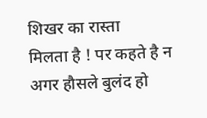शिखर का रास्ता
मिलता है ! पर कहते है न अगर हौसले बुलंद हो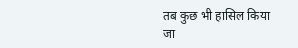तब कुछ भी हासिल किया जा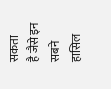सकता
है जैसे इन सबने हासिल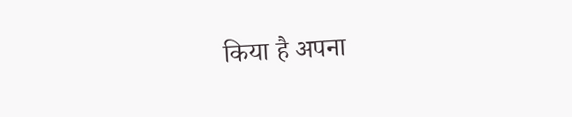किया है अपना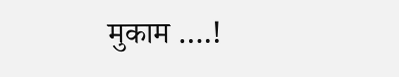मुकाम ….!